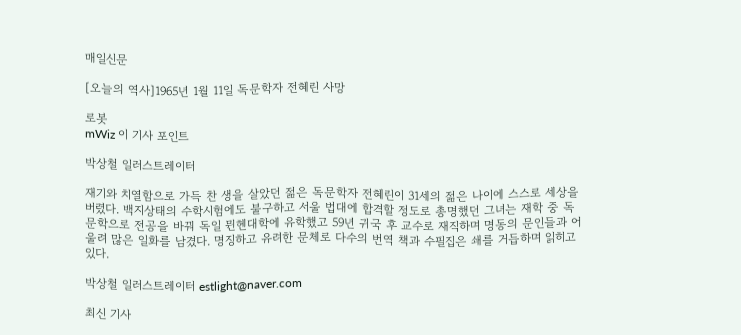매일신문

[오늘의 역사]1965년 1월 11일 독문학자 전혜린 사망

로봇
mWiz 이 기사 포인트

박상철 일러스트레이터

재기와 치열함으로 가득 찬 생을 살았던 젊은 독문학자 전혜린이 31세의 젊은 나이에 스스로 세상을 버렸다. 백지상태의 수학시험에도 불구하고 서울 법대에 합격할 정도로 총명했던 그녀는 재학 중 독문학으로 전공을 바꿔 독일 뮌헨대학에 유학했고 59년 귀국 후 교수로 재직하며 명동의 문인들과 어울려 많은 일화를 남겼다. 명징하고 유려한 문체로 다수의 번역 책과 수필집은 쇄를 거듭하며 읽히고 있다.

박상철 일러스트레이터 estlight@naver.com

최신 기사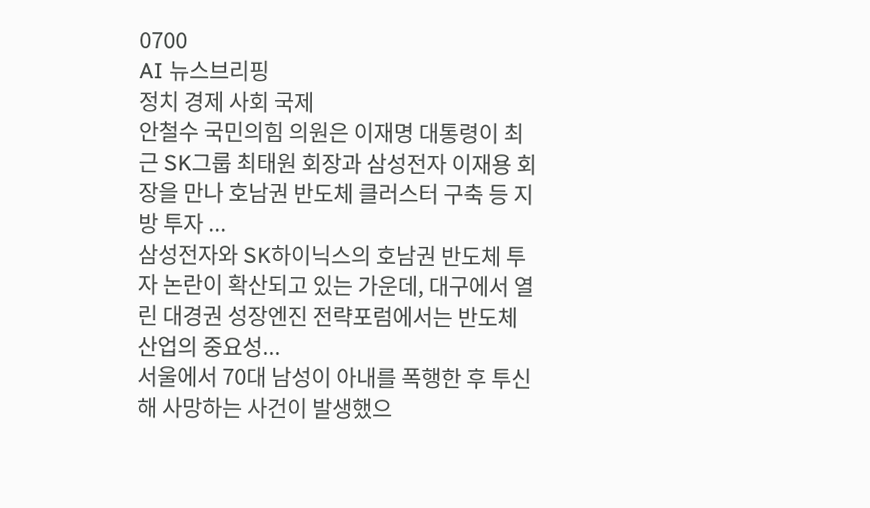0700
AI 뉴스브리핑
정치 경제 사회 국제
안철수 국민의힘 의원은 이재명 대통령이 최근 SK그룹 최태원 회장과 삼성전자 이재용 회장을 만나 호남권 반도체 클러스터 구축 등 지방 투자 ...
삼성전자와 SK하이닉스의 호남권 반도체 투자 논란이 확산되고 있는 가운데, 대구에서 열린 대경권 성장엔진 전략포럼에서는 반도체 산업의 중요성...
서울에서 70대 남성이 아내를 폭행한 후 투신해 사망하는 사건이 발생했으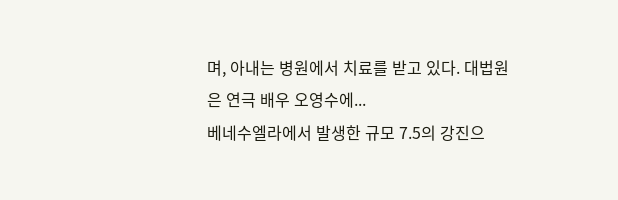며, 아내는 병원에서 치료를 받고 있다. 대법원은 연극 배우 오영수에...
베네수엘라에서 발생한 규모 7.5의 강진으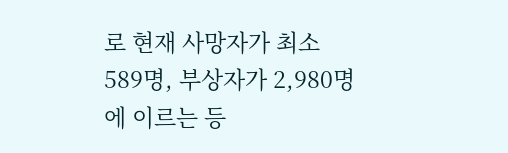로 현재 사망자가 최소 589명, 부상자가 2,980명에 이르는 등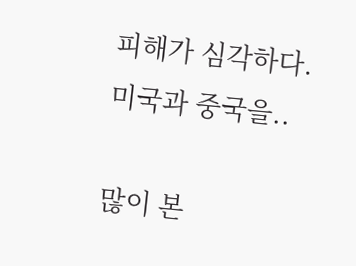피해가 심각하다. 미국과 중국을..

많이 본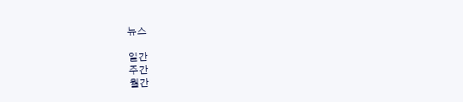뉴스

일간
주간
월간